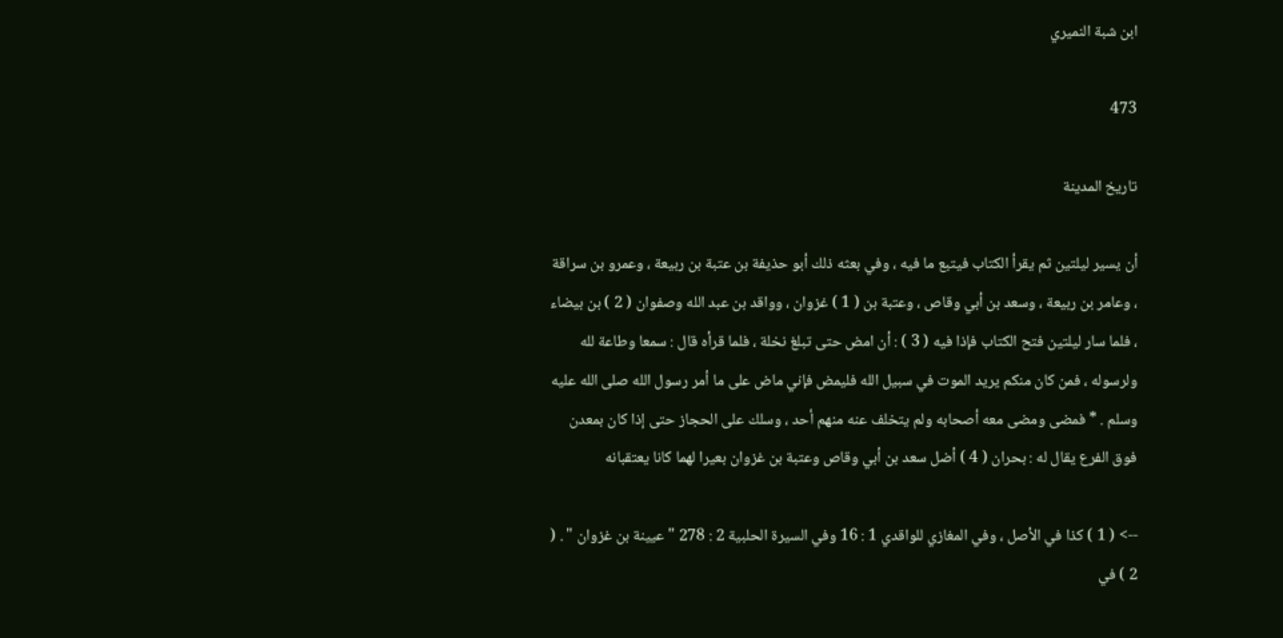ابن شبة النميري

473

تاريخ المدينة

أن يسير ليلتين ثم يقرأ الكتاب فيتبع ما فيه ، وفي بعثه ذلك أبو حذيفة بن عتبة بن ربيعة ، وعمرو بن سراقة ، وعامر بن ربيعة ، وسعد بن أبي وقاص ، وعتبة بن ( 1 ) غزوان ، وواقد بن عبد الله وصفوان ( 2 ) بن بيضاء ، فلما سار ليلتين فتح الكتاب فإذا فيه ( 3 ) : أن امض حتى تبلغ نخلة ، فلما قرأه قال : سمعا وطاعة لله ولرسوله ، فمن كان منكم يريد الموت في سبيل الله فليمض فإني ماض على ما أمر رسول الله صلى الله عليه وسلم . * فمضى ومضى معه أصحابه ولم يتخلف عنه منهم أحد ، وسلك على الحجاز حتى إذا كان بمعدن فوق الفرع يقال له : بحران ( 4 ) أضل سعد بن أبي وقاص وعتبة بن غزوان بعيرا لهما كانا يعتقبانه

--> ( 1 ) كذا في الأصل ، وفي المغازي للواقدي 1 : 16 وفي السيرة الحلبية 2 : 278 " عيينة بن غزوان " . ( 2 ) في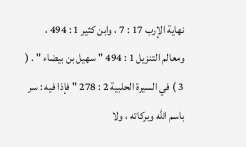نهاية الإرب 17 : 7 ، وابن كثير 1 : 494 ، ومعالم التنزيل 1 : 494 " سهيل بن بيضاء " . ( 3 ) في السيرة الحلبية 2 : 278 " فإذا فيه : سر باسم الله وبركاته ، ولا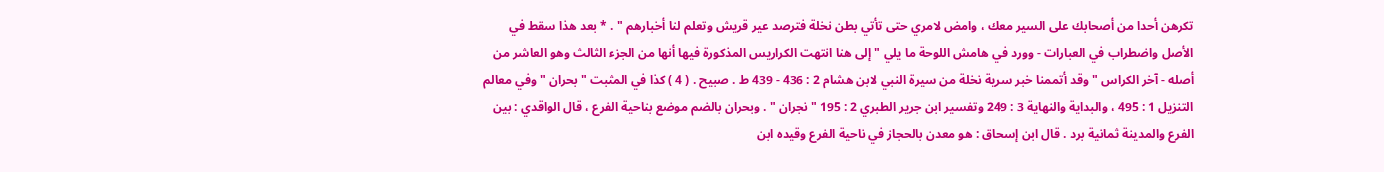تكرهن أحدا من أصحابك على السير معك ، وامض لامري حتى تأتي بطن نخلة فترصد عير قريش وتعلم لنا أخبارهم " . * بعد هذا سقط في الأصل واضطراب في العبارات - وورد في هامش اللوحة ما يلي " إلى هنا انتهت الكراريس المذكورة فيها أنها من الجزء الثالث وهو العاشر من أصله - آخر الكراس " وقد أتممنا خبر سرية نخلة من سيرة النبي لابن هشام 2 : 436 - 439 ط . صبيح . ( 4 ) كذا في المثبت " بحران " وفي معالم التنزيل 1 : 495 ، والبداية والنهاية 3 : 249 وتفسير ابن جرير الطبري 2 : 195 " نجران " . وبحران بالضم موضع بناحية الفرع ، قال الواقدي : بين الفرع والمدينة ثمانية برد . قال ابن إسحاق : هو معدن بالحجاز في ناحية الفرع وقيده ابن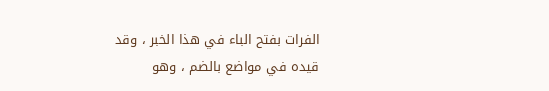الفرات بفتح الباء في هذا الخبر ، وقد قيده في مواضع بالضم ، وهو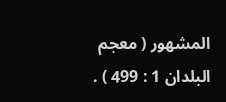المشهور ( معجم البلدان 1 : 499 ) .